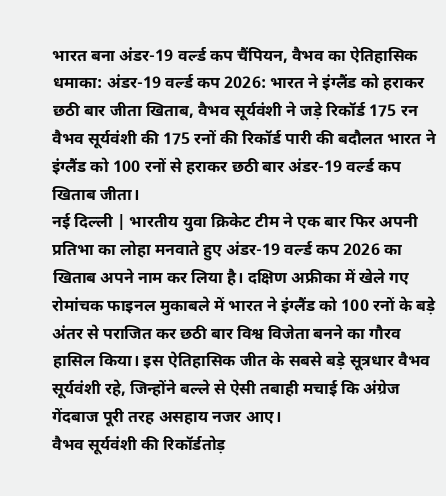भारत बना अंडर-19 वर्ल्ड कप चैंपियन, वैभव का ऐतिहासिक धमाका: अंडर-19 वर्ल्ड कप 2026: भारत ने इंग्लैंड को हराकर छठी बार जीता खिताब, वैभव सूर्यवंशी ने जड़े रिकॉर्ड 175 रन
वैभव सूर्यवंशी की 175 रनों की रिकॉर्ड पारी की बदौलत भारत ने इंग्लैंड को 100 रनों से हराकर छठी बार अंडर-19 वर्ल्ड कप खिताब जीता।
नई दिल्ली | भारतीय युवा क्रिकेट टीम ने एक बार फिर अपनी प्रतिभा का लोहा मनवाते हुए अंडर-19 वर्ल्ड कप 2026 का खिताब अपने नाम कर लिया है। दक्षिण अफ्रीका में खेले गए रोमांचक फाइनल मुकाबले में भारत ने इंग्लैंड को 100 रनों के बड़े अंतर से पराजित कर छठी बार विश्व विजेता बनने का गौरव हासिल किया। इस ऐतिहासिक जीत के सबसे बड़े सूत्रधार वैभव सूर्यवंशी रहे, जिन्होंने बल्ले से ऐसी तबाही मचाई कि अंग्रेज गेंदबाज पूरी तरह असहाय नजर आए।
वैभव सूर्यवंशी की रिकॉर्डतोड़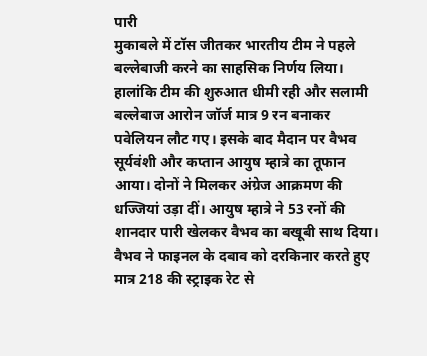पारी
मुकाबले में टॉस जीतकर भारतीय टीम ने पहले बल्लेबाजी करने का साहसिक निर्णय लिया। हालांकि टीम की शुरुआत धीमी रही और सलामी बल्लेबाज आरोन जॉर्ज मात्र 9 रन बनाकर पवेलियन लौट गए। इसके बाद मैदान पर वैभव सूर्यवंशी और कप्तान आयुष म्हात्रे का तूफान आया। दोनों ने मिलकर अंग्रेज आक्रमण की धज्जियां उड़ा दीं। आयुष म्हात्रे ने 53 रनों की शानदार पारी खेलकर वैभव का बखूबी साथ दिया। वैभव ने फाइनल के दबाव को दरकिनार करते हुए मात्र 218 की स्ट्राइक रेट से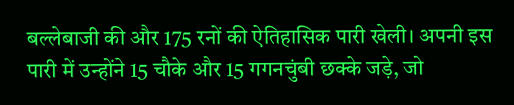बल्लेबाजी की और 175 रनों की ऐतिहासिक पारी खेली। अपनी इस पारी में उन्होंने 15 चौके और 15 गगनचुंबी छक्के जड़े, जो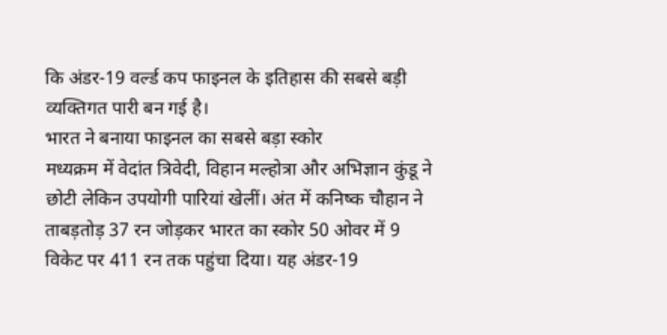कि अंडर-19 वर्ल्ड कप फाइनल के इतिहास की सबसे बड़ी व्यक्तिगत पारी बन गई है।
भारत ने बनाया फाइनल का सबसे बड़ा स्कोर
मध्यक्रम में वेदांत त्रिवेदी, विहान मल्होत्रा और अभिज्ञान कुंडू ने छोटी लेकिन उपयोगी पारियां खेलीं। अंत में कनिष्क चौहान ने ताबड़तोड़ 37 रन जोड़कर भारत का स्कोर 50 ओवर में 9 विकेट पर 411 रन तक पहुंचा दिया। यह अंडर-19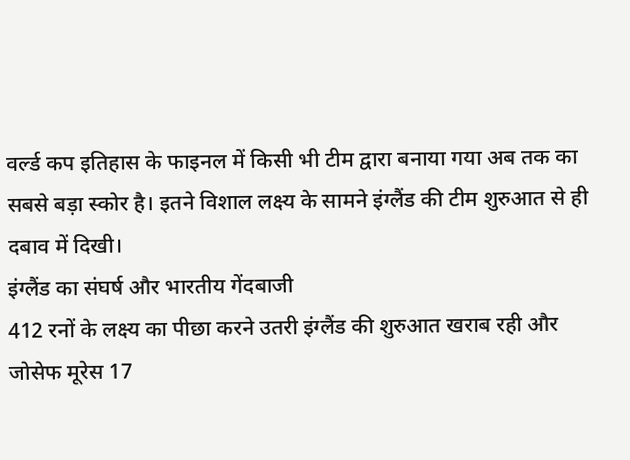वर्ल्ड कप इतिहास के फाइनल में किसी भी टीम द्वारा बनाया गया अब तक का सबसे बड़ा स्कोर है। इतने विशाल लक्ष्य के सामने इंग्लैंड की टीम शुरुआत से ही दबाव में दिखी।
इंग्लैंड का संघर्ष और भारतीय गेंदबाजी
412 रनों के लक्ष्य का पीछा करने उतरी इंग्लैंड की शुरुआत खराब रही और जोसेफ मूरेस 17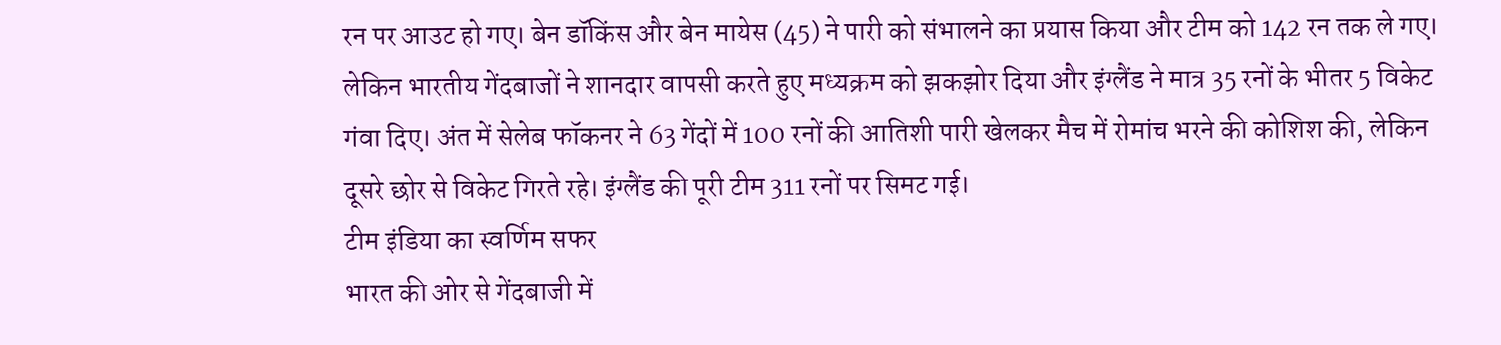रन पर आउट हो गए। बेन डॉकिंस और बेन मायेस (45) ने पारी को संभालने का प्रयास किया और टीम को 142 रन तक ले गए। लेकिन भारतीय गेंदबाजों ने शानदार वापसी करते हुए मध्यक्रम को झकझोर दिया और इंग्लैंड ने मात्र 35 रनों के भीतर 5 विकेट गंवा दिए। अंत में सेलेब फॉकनर ने 63 गेंदों में 100 रनों की आतिशी पारी खेलकर मैच में रोमांच भरने की कोशिश की, लेकिन दूसरे छोर से विकेट गिरते रहे। इंग्लैंड की पूरी टीम 311 रनों पर सिमट गई।
टीम इंडिया का स्वर्णिम सफर
भारत की ओर से गेंदबाजी में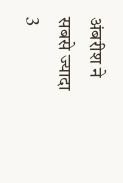अंबरीश ने सबसे ज्यादा 3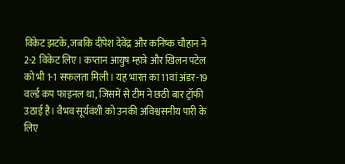विकेट झटके, जबकि दीपेश देवेंद्र और कनिष्क चौहान ने 2-2 विकेट लिए। कप्तान आयुष म्हात्रे और खिलन पटेल को भी 1-1 सफलता मिली। यह भारत का 11वां अंडर-19 वर्ल्ड कप फाइनल था, जिसमें से टीम ने छठी बार ट्रॉफी उठाई है। वैभव सूर्यवंशी को उनकी अविश्वसनीय पारी के लिए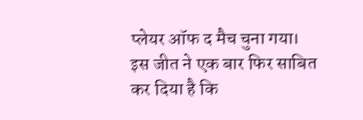प्लेयर ऑफ द मैच चुना गया। इस जीत ने एक बार फिर साबित कर दिया है कि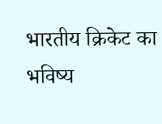भारतीय क्रिकेट का भविष्य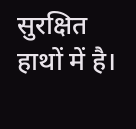सुरक्षित हाथों में है।